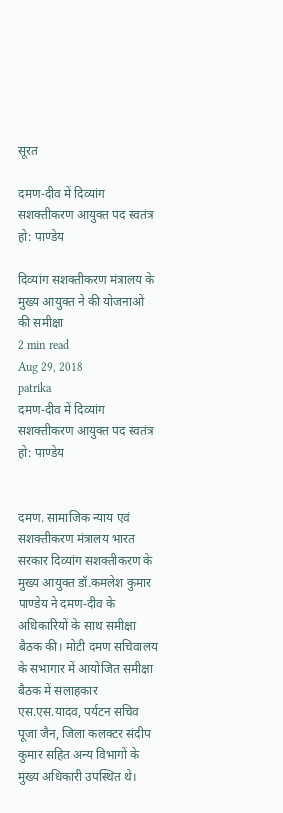सूरत

दमण-दीव में दिव्यांग सशक्तीकरण आयुक्त पद स्वतंत्र हो: पाण्डेय

दिव्यांग सशक्तीकरण मंत्रालय के मुख्य आयुक्त ने की योजनाओं की समीक्षा
2 min read
Aug 29, 2018
patrika
दमण-दीव में दिव्यांग सशक्तीकरण आयुक्त पद स्वतंत्र हो: पाण्डेय


दमण. सामाजिक न्याय एवं सशक्तीकरण मंत्रालय भारत सरकार दिव्यांग सशक्तीकरण के मुख्य आयुक्त डॉ.कमलेश कुमार पाण्डेय ने दमण-दीव के अधिकारियों के साथ समीक्षा बैठक की। मोटी दमण सचिवालय के सभागार में आयोजित समीक्षा बैठक में सलाहकार एस.एस.यादव, पर्यटन सचिव पूजा जैन, जिला कलक्टर संदीप कुमार सहित अन्य विभागों के मुख्य अधिकारी उपस्थित थे।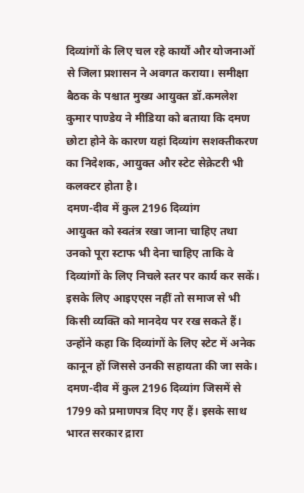दिव्यांगों के लिए चल रहे कार्यों और योजनाओं से जिला प्रशासन ने अवगत कराया। समीक्षा बैठक के पश्चात मुख्य आयुक्त डॉ.कमलेश कुमार पाण्डेय ने मीडिया को बताया कि दमण छोटा होने के कारण यहां दिव्यांग सशक्तीकरण का निदेशक, आयुक्त और स्टेट सेक्रेटरी भी कलक्टर होता है।
दमण-दीव में कुल 2196 दिव्यांग
आयुक्त को स्वतंत्र रखा जाना चाहिए तथा उनको पूरा स्टाफ भी देना चाहिए ताकि वे दिव्यांगों के लिए निचले स्तर पर कार्य कर सकें। इसके लिए आइएएस नहीं तो समाज से भी किसी व्यक्ति को मानदेय पर रख सकते हैं। उन्होंने कहा कि दिव्यांगों के लिए स्टेट में अनेक कानून हों जिससे उनकी सहायता की जा सके। दमण-दीव में कुल 2196 दिव्यांग जिसमें से 1799 को प्रमाणपत्र दिए गए हैं। इसके साथ भारत सरकार द्रारा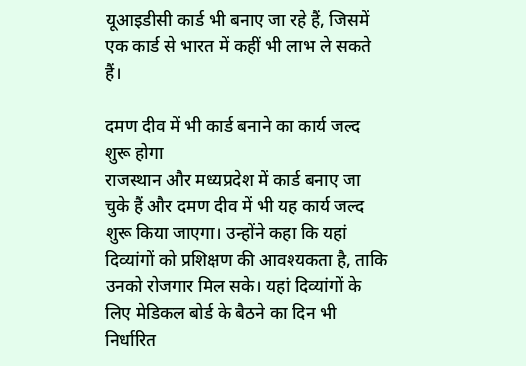यूआइडीसी कार्ड भी बनाए जा रहे हैं, जिसमें एक कार्ड से भारत में कहीं भी लाभ ले सकते हैं।

दमण दीव में भी कार्ड बनाने का कार्य जल्द शुरू होगा
राजस्थान और मध्यप्रदेश में कार्ड बनाए जा चुके हैं और दमण दीव में भी यह कार्य जल्द शुरू किया जाएगा। उन्होंने कहा कि यहां दिव्यांगों को प्रशिक्षण की आवश्यकता है, ताकि उनको रोजगार मिल सके। यहां दिव्यांगों के लिए मेडिकल बोर्ड के बैठने का दिन भी निर्धारित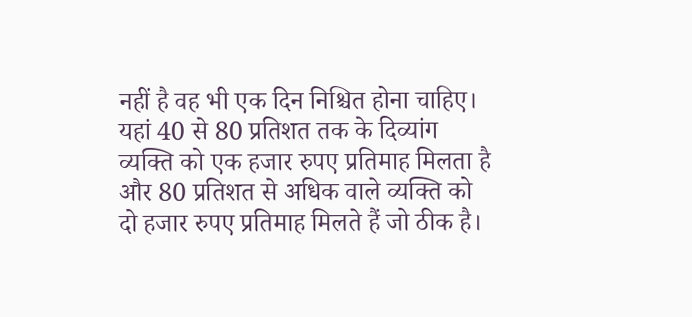नहीं है वह भी एक दिन निश्चित होना चाहिए। यहां 40 से 80 प्रतिशत तक के दिव्यांग व्यक्ति को एक हजार रुपए प्रतिमाह मिलता है और 80 प्रतिशत से अधिक वाले व्यक्ति को दो हजार रुपए प्रतिमाह मिलते हैं जो ठीक है।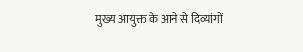मुख्य आयुक्त के आने से दिव्यांगों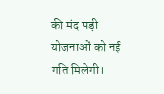की मंद पड़ी योजनाओं को नई गति मिलेगी।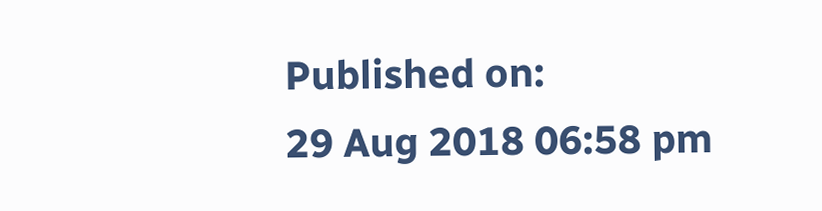Published on:
29 Aug 2018 06:58 pm